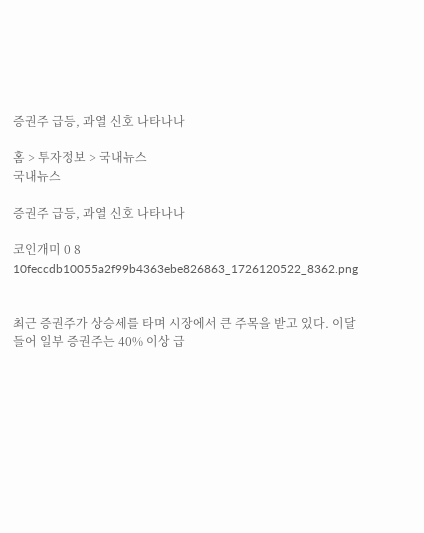증권주 급등, 과열 신호 나타나나

홈 > 투자정보 > 국내뉴스
국내뉴스

증권주 급등, 과열 신호 나타나나

코인개미 0 8
10feccdb10055a2f99b4363ebe826863_1726120522_8362.png


최근 증권주가 상승세를 타며 시장에서 큰 주목을 받고 있다. 이달 들어 일부 증권주는 40% 이상 급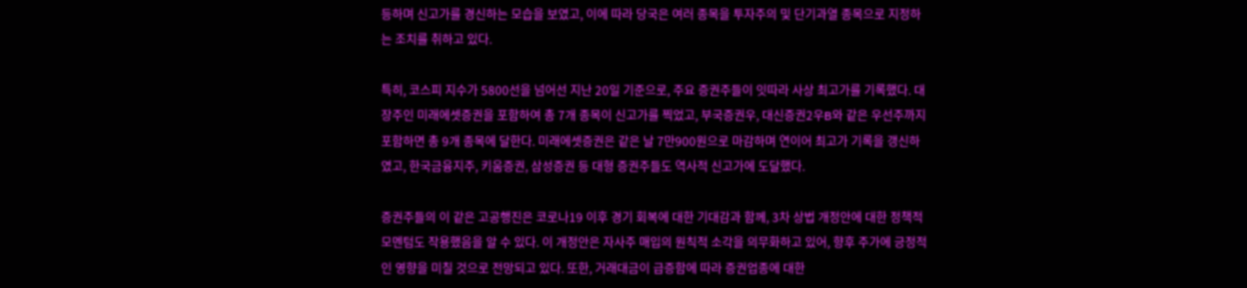등하며 신고가를 경신하는 모습을 보였고, 이에 따라 당국은 여러 종목을 투자주의 및 단기과열 종목으로 지정하는 조치를 취하고 있다.

특히, 코스피 지수가 5800선을 넘어선 지난 20일 기준으로, 주요 증권주들이 잇따라 사상 최고가를 기록했다. 대장주인 미래에셋증권을 포함하여 총 7개 종목이 신고가를 찍었고, 부국증권우, 대신증권2우B와 같은 우선주까지 포함하면 총 9개 종목에 달한다. 미래에셋증권은 같은 날 7만900원으로 마감하며 연이어 최고가 기록을 갱신하였고, 한국금융지주, 키움증권, 삼성증권 등 대형 증권주들도 역사적 신고가에 도달했다.

증권주들의 이 같은 고공행진은 코로나19 이후 경기 회복에 대한 기대감과 함께, 3차 상법 개정안에 대한 정책적 모멘텀도 작용했음을 알 수 있다. 이 개정안은 자사주 매입의 원칙적 소각을 의무화하고 있어, 향후 주가에 긍정적인 영향을 미칠 것으로 전망되고 있다. 또한, 거래대금이 급증함에 따라 증권업종에 대한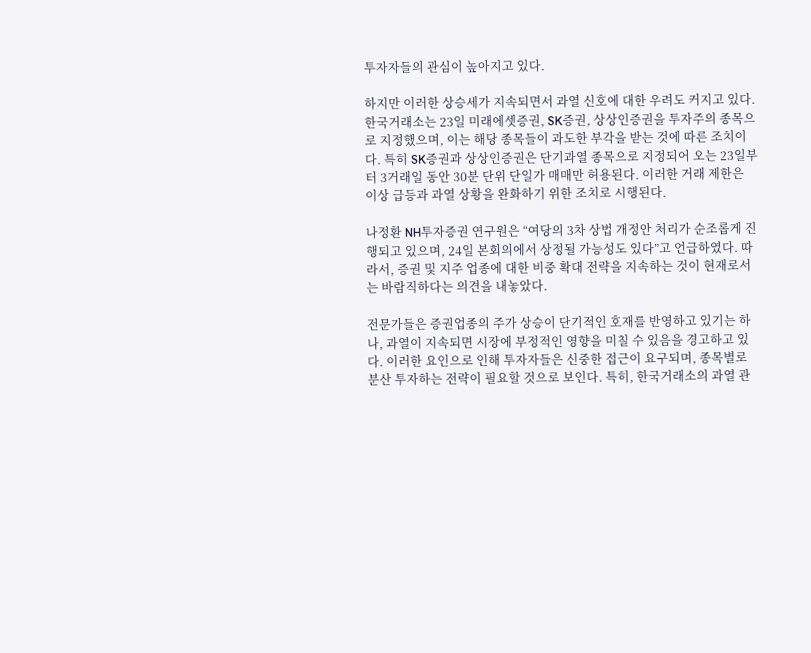투자자들의 관심이 높아지고 있다.

하지만 이러한 상승세가 지속되면서 과열 신호에 대한 우려도 커지고 있다. 한국거래소는 23일 미래에셋증권, SK증권, 상상인증권을 투자주의 종목으로 지정했으며, 이는 해당 종목들이 과도한 부각을 받는 것에 따른 조치이다. 특히 SK증권과 상상인증권은 단기과열 종목으로 지정되어 오는 23일부터 3거래일 동안 30분 단위 단일가 매매만 허용된다. 이러한 거래 제한은 이상 급등과 과열 상황을 완화하기 위한 조치로 시행된다.

나정환 NH투자증권 연구원은 “여당의 3차 상법 개정안 처리가 순조롭게 진행되고 있으며, 24일 본회의에서 상정될 가능성도 있다”고 언급하였다. 따라서, 증권 및 지주 업종에 대한 비중 확대 전략을 지속하는 것이 현재로서는 바람직하다는 의견을 내놓았다.

전문가들은 증권업종의 주가 상승이 단기적인 호재를 반영하고 있기는 하나, 과열이 지속되면 시장에 부정적인 영향을 미칠 수 있음을 경고하고 있다. 이러한 요인으로 인해 투자자들은 신중한 접근이 요구되며, 종목별로 분산 투자하는 전략이 필요할 것으로 보인다. 특히, 한국거래소의 과열 관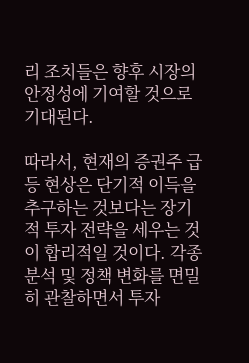리 조치들은 향후 시장의 안정성에 기여할 것으로 기대된다.

따라서, 현재의 증권주 급등 현상은 단기적 이득을 추구하는 것보다는 장기적 투자 전략을 세우는 것이 합리적일 것이다. 각종 분석 및 정책 변화를 면밀히 관찰하면서 투자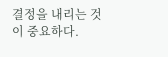결정을 내리는 것이 중요하다.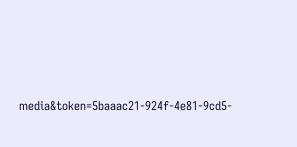media&token=5baaac21-924f-4e81-9cd5-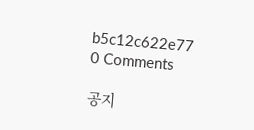b5c12c622e77
0 Comments

공지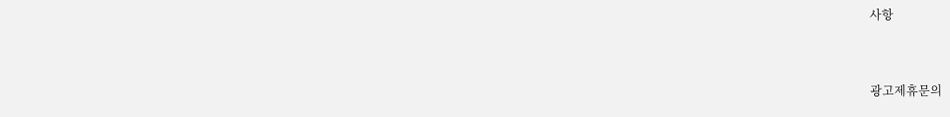사항


광고제휴문의